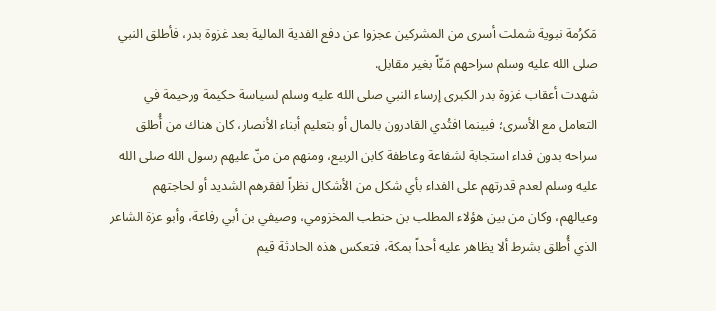مَكرُمة نبوية شملت أسرى من المشركين عجزوا عن دفع الفدية المالية بعد غزوة بدر، فأطلق النبي صلى الله عليه وسلم سراحهم مَنّاً بغير مقابل.
شهدت أعقاب غزوة بدر الكبرى إرساء النبي صلى الله عليه وسلم لسياسة حكيمة ورحيمة في التعامل مع الأسرى؛ فبينما افتُدي القادرون بالمال أو بتعليم أبناء الأنصار، كان هناك من أُطلق سراحه بدون فداء استجابة لشفاعة وعاطفة كابن الربيع، ومنهم من منّ عليهم رسول الله صلى الله عليه وسلم لعدم قدرتهم على الفداء بأي شكل من الأشكال نظراً لفقرهم الشديد أو لحاجتهم وعيالهم، وكان من بين هؤلاء المطلب بن حنطب المخزومي، وصيفي بن أبي رفاعة، وأبو عزة الشاعر الذي أُطلق بشرط ألا يظاهر عليه أحداً بمكة، فتعكس هذه الحادثة قيم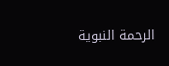الرحمة النبوية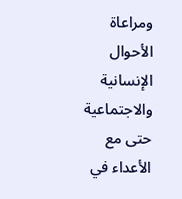ومراعاة الأحوال الإنسانية والاجتماعية حتى مع الأعداء في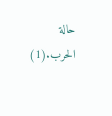حالة الحرب.(1)